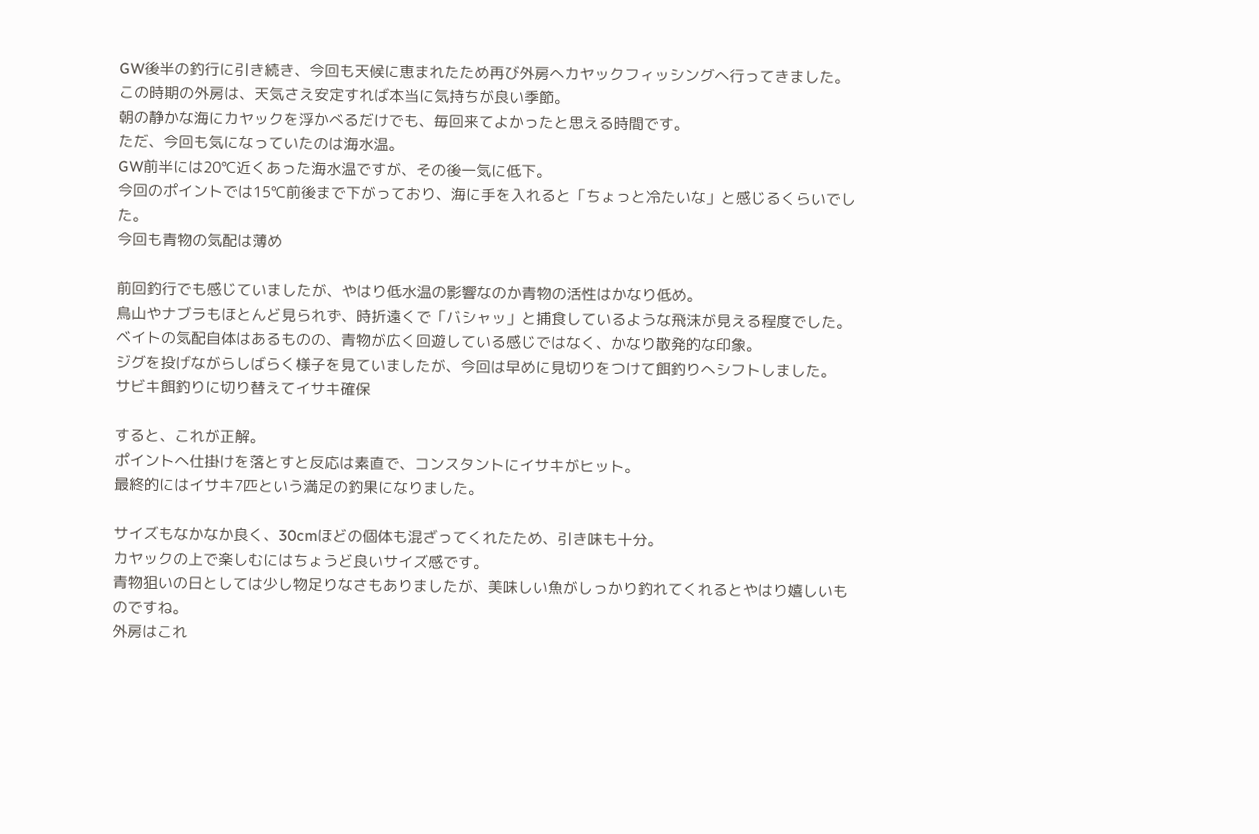GW後半の釣行に引き続き、今回も天候に恵まれたため再び外房へカヤックフィッシングへ行ってきました。
この時期の外房は、天気さえ安定すれば本当に気持ちが良い季節。
朝の静かな海にカヤックを浮かべるだけでも、毎回来てよかったと思える時間です。
ただ、今回も気になっていたのは海水温。
GW前半には20℃近くあった海水温ですが、その後一気に低下。
今回のポイントでは15℃前後まで下がっており、海に手を入れると「ちょっと冷たいな」と感じるくらいでした。
今回も青物の気配は薄め

前回釣行でも感じていましたが、やはり低水温の影響なのか青物の活性はかなり低め。
鳥山やナブラもほとんど見られず、時折遠くで「バシャッ」と捕食しているような飛沫が見える程度でした。
ベイトの気配自体はあるものの、青物が広く回遊している感じではなく、かなり散発的な印象。
ジグを投げながらしばらく様子を見ていましたが、今回は早めに見切りをつけて餌釣りへシフトしました。
サビキ餌釣りに切り替えてイサキ確保

すると、これが正解。
ポイントへ仕掛けを落とすと反応は素直で、コンスタントにイサキがヒット。
最終的にはイサキ7匹という満足の釣果になりました。

サイズもなかなか良く、30cmほどの個体も混ざってくれたため、引き味も十分。
カヤックの上で楽しむにはちょうど良いサイズ感です。
青物狙いの日としては少し物足りなさもありましたが、美味しい魚がしっかり釣れてくれるとやはり嬉しいものですね。
外房はこれ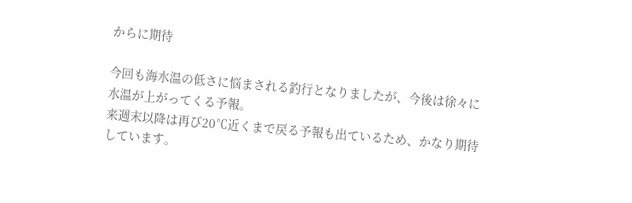からに期待

今回も海水温の低さに悩まされる釣行となりましたが、今後は徐々に水温が上がってくる予報。
来週末以降は再び20℃近くまで戻る予報も出ているため、かなり期待しています。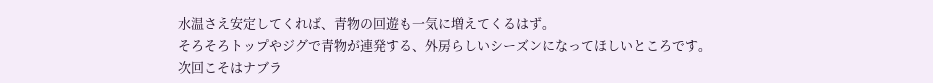水温さえ安定してくれば、青物の回遊も一気に増えてくるはず。
そろそろトップやジグで青物が連発する、外房らしいシーズンになってほしいところです。
次回こそはナブラ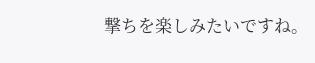撃ちを楽しみたいですね。